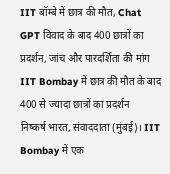IIT बॉम्बे में छात्र की मौत, Chat GPT विवाद के बाद 400 छात्रों का प्रदर्शन, जांच और पारदर्शिता की मांग
IIT Bombay में छात्र की मौत के बाद 400 से ज्यादा छात्रों का प्रदर्शन
निष्कर्ष भारत, संवाददाता (मुंबई)। IIT Bombay में एक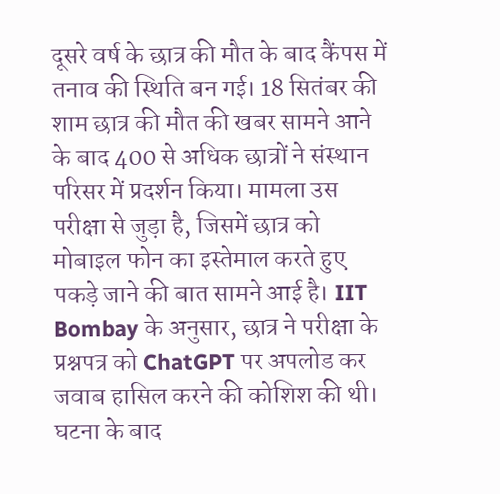दूसरे वर्ष के छात्र की मौत के बाद कैंपस में तनाव की स्थिति बन गई। 18 सितंबर की शाम छात्र की मौत की खबर सामने आने के बाद 400 से अधिक छात्रों ने संस्थान परिसर में प्रदर्शन किया। मामला उस परीक्षा से जुड़ा है, जिसमें छात्र को मोबाइल फोन का इस्तेमाल करते हुए पकड़े जाने की बात सामने आई है। IIT Bombay के अनुसार, छात्र ने परीक्षा के प्रश्नपत्र को ChatGPT पर अपलोड कर जवाब हासिल करने की कोशिश की थी। घटना के बाद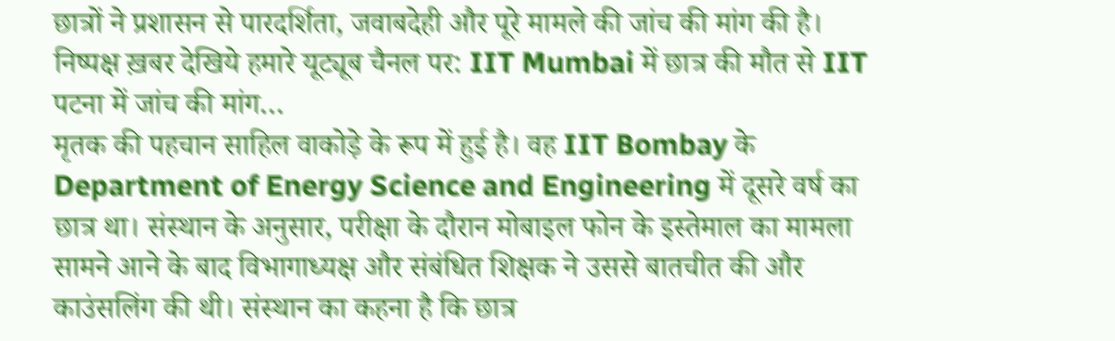छात्रों ने प्रशासन से पारदर्शिता, जवाबदेही और पूरे मामले की जांच की मांग की है।
निष्पक्ष ख़बर देखिये हमारे यूट्यूब चैनल पर: IIT Mumbai में छात्र की मौत से IIT पटना में जांच की मांग…
मृतक की पहचान साहिल वाकोड़े के रूप में हुई है। वह IIT Bombay के Department of Energy Science and Engineering में दूसरे वर्ष का छात्र था। संस्थान के अनुसार, परीक्षा के दौरान मोबाइल फोन के इस्तेमाल का मामला सामने आने के बाद विभागाध्यक्ष और संबंधित शिक्षक ने उससे बातचीत की और काउंसलिंग की थी। संस्थान का कहना है कि छात्र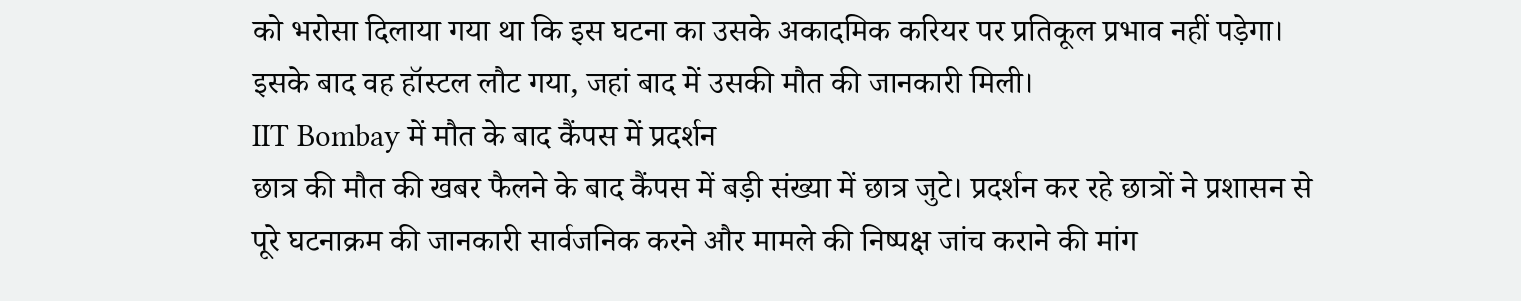को भरोसा दिलाया गया था कि इस घटना का उसके अकादमिक करियर पर प्रतिकूल प्रभाव नहीं पड़ेगा। इसके बाद वह हॉस्टल लौट गया, जहां बाद में उसकी मौत की जानकारी मिली।
IIT Bombay में मौत के बाद कैंपस में प्रदर्शन
छात्र की मौत की खबर फैलने के बाद कैंपस में बड़ी संख्या में छात्र जुटे। प्रदर्शन कर रहे छात्रों ने प्रशासन से पूरे घटनाक्रम की जानकारी सार्वजनिक करने और मामले की निष्पक्ष जांच कराने की मांग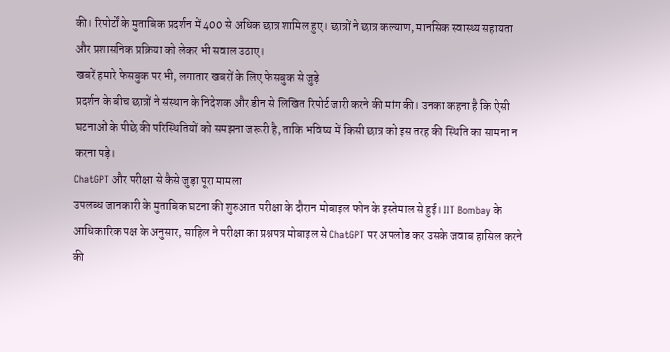की। रिपोर्टों के मुताबिक प्रदर्शन में 400 से अधिक छात्र शामिल हुए। छात्रों ने छात्र कल्याण, मानसिक स्वास्थ्य सहायता और प्रशासनिक प्रक्रिया को लेकर भी सवाल उठाए।
खबरें हमारे फेसबुक पर भी, लगातार खबरों के लिए फेसबुक से जुड़े
प्रदर्शन के बीच छात्रों ने संस्थान के निदेशक और डीन से लिखित रिपोर्ट जारी करने की मांग की। उनका कहना है कि ऐसी घटनाओं के पीछे की परिस्थितियों को समझना जरूरी है, ताकि भविष्य में किसी छात्र को इस तरह की स्थिति का सामना न करना पड़े।
ChatGPT और परीक्षा से कैसे जुड़ा पूरा मामला
उपलब्ध जानकारी के मुताबिक घटना की शुरुआत परीक्षा के दौरान मोबाइल फोन के इस्तेमाल से हुई। IIT Bombay के आधिकारिक पक्ष के अनुसार, साहिल ने परीक्षा का प्रश्नपत्र मोबाइल से ChatGPT पर अपलोड कर उसके जवाब हासिल करने की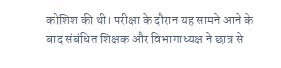कोशिश की थी। परीक्षा के दौरान यह सामने आने के बाद संबंधित शिक्षक और विभागाध्यक्ष ने छात्र से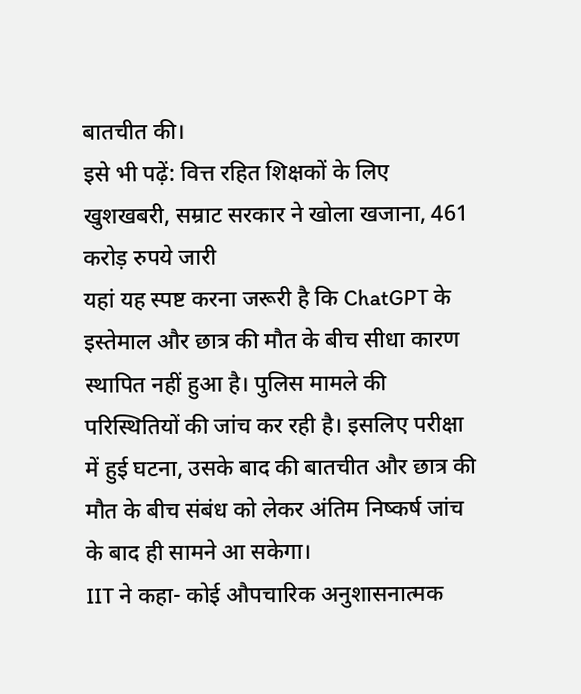बातचीत की।
इसे भी पढ़ें: वित्त रहित शिक्षकों के लिए खुशखबरी, सम्राट सरकार ने खोला खजाना, 461 करोड़ रुपये जारी
यहां यह स्पष्ट करना जरूरी है कि ChatGPT के इस्तेमाल और छात्र की मौत के बीच सीधा कारण स्थापित नहीं हुआ है। पुलिस मामले की परिस्थितियों की जांच कर रही है। इसलिए परीक्षा में हुई घटना, उसके बाद की बातचीत और छात्र की मौत के बीच संबंध को लेकर अंतिम निष्कर्ष जांच के बाद ही सामने आ सकेगा।
IIT ने कहा- कोई औपचारिक अनुशासनात्मक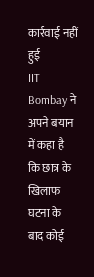कार्रवाई नहीं हुई
IIT Bombay ने अपने बयान में कहा है कि छात्र के खिलाफ घटना के बाद कोई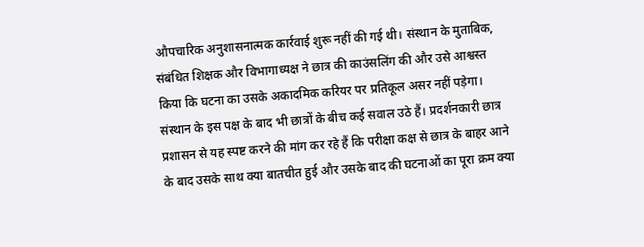औपचारिक अनुशासनात्मक कार्रवाई शुरू नहीं की गई थी। संस्थान के मुताबिक, संबंधित शिक्षक और विभागाध्यक्ष ने छात्र की काउंसलिंग की और उसे आश्वस्त किया कि घटना का उसके अकादमिक करियर पर प्रतिकूल असर नहीं पड़ेगा।
संस्थान के इस पक्ष के बाद भी छात्रों के बीच कई सवाल उठे हैं। प्रदर्शनकारी छात्र प्रशासन से यह स्पष्ट करने की मांग कर रहे हैं कि परीक्षा कक्ष से छात्र के बाहर आने के बाद उसके साथ क्या बातचीत हुई और उसके बाद की घटनाओं का पूरा क्रम क्या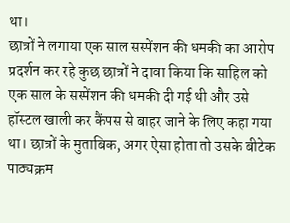था।
छात्रों ने लगाया एक साल सस्पेंशन की धमकी का आरोप
प्रदर्शन कर रहे कुछ छात्रों ने दावा किया कि साहिल को एक साल के सस्पेंशन की धमकी दी गई थी और उसे हॉस्टल खाली कर कैंपस से बाहर जाने के लिए कहा गया था। छात्रों के मुताबिक, अगर ऐसा होता तो उसके बीटेक पाठ्यक्रम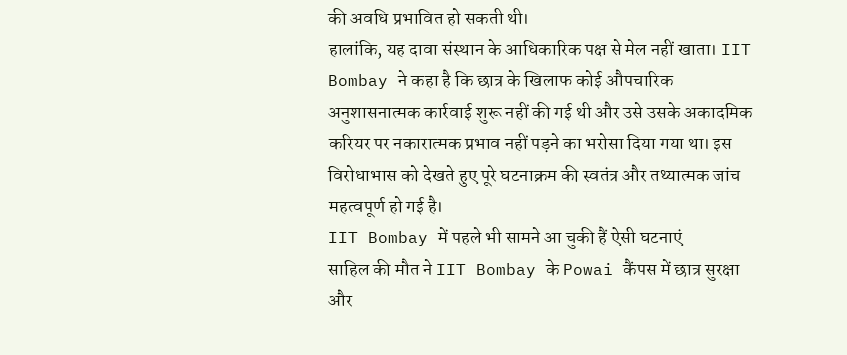की अवधि प्रभावित हो सकती थी।
हालांकि, यह दावा संस्थान के आधिकारिक पक्ष से मेल नहीं खाता। IIT Bombay ने कहा है कि छात्र के खिलाफ कोई औपचारिक अनुशासनात्मक कार्रवाई शुरू नहीं की गई थी और उसे उसके अकादमिक करियर पर नकारात्मक प्रभाव नहीं पड़ने का भरोसा दिया गया था। इस विरोधाभास को देखते हुए पूरे घटनाक्रम की स्वतंत्र और तथ्यात्मक जांच महत्वपूर्ण हो गई है।
IIT Bombay में पहले भी सामने आ चुकी हैं ऐसी घटनाएं
साहिल की मौत ने IIT Bombay के Powai कैंपस में छात्र सुरक्षा और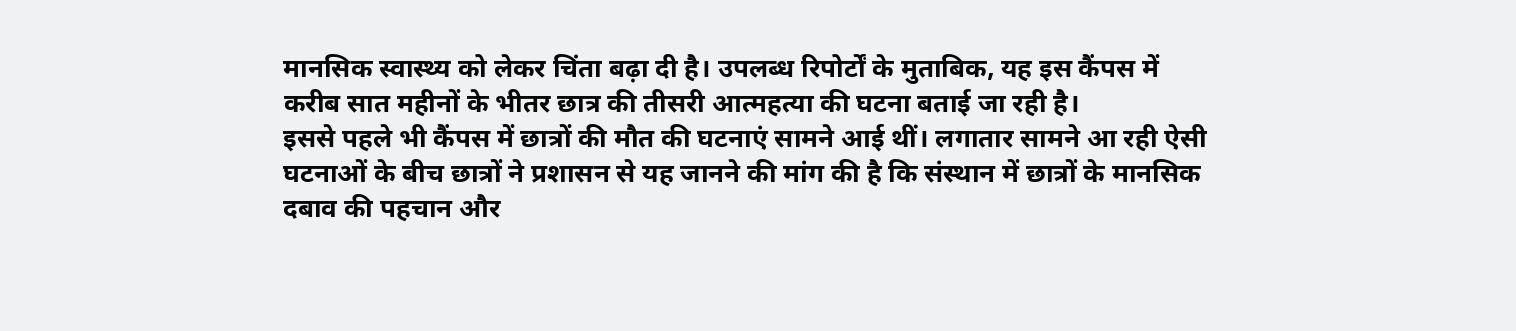मानसिक स्वास्थ्य को लेकर चिंता बढ़ा दी है। उपलब्ध रिपोर्टों के मुताबिक, यह इस कैंपस में करीब सात महीनों के भीतर छात्र की तीसरी आत्महत्या की घटना बताई जा रही है।
इससे पहले भी कैंपस में छात्रों की मौत की घटनाएं सामने आई थीं। लगातार सामने आ रही ऐसी घटनाओं के बीच छात्रों ने प्रशासन से यह जानने की मांग की है कि संस्थान में छात्रों के मानसिक दबाव की पहचान और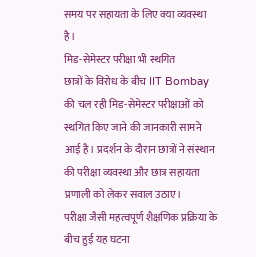समय पर सहायता के लिए क्या व्यवस्था है।
मिड-सेमेस्टर परीक्षा भी स्थगित
छात्रों के विरोध के बीच IIT Bombay की चल रही मिड-सेमेस्टर परीक्षाओं को स्थगित किए जाने की जानकारी सामने आई है। प्रदर्शन के दौरान छात्रों ने संस्थान की परीक्षा व्यवस्था और छात्र सहायता प्रणाली को लेकर सवाल उठाए।
परीक्षा जैसी महत्वपूर्ण शैक्षणिक प्रक्रिया के बीच हुई यह घटना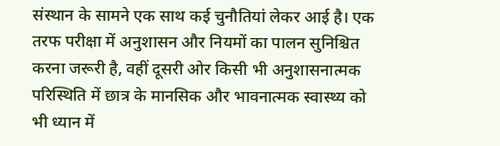संस्थान के सामने एक साथ कई चुनौतियां लेकर आई है। एक तरफ परीक्षा में अनुशासन और नियमों का पालन सुनिश्चित करना जरूरी है, वहीं दूसरी ओर किसी भी अनुशासनात्मक परिस्थिति में छात्र के मानसिक और भावनात्मक स्वास्थ्य को भी ध्यान में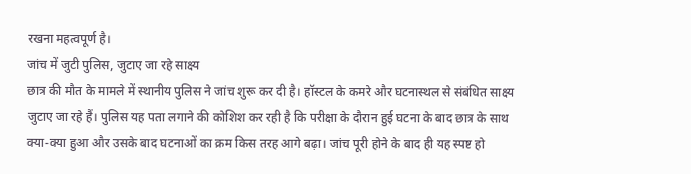रखना महत्वपूर्ण है।
जांच में जुटी पुलिस, जुटाए जा रहे साक्ष्य
छात्र की मौत के मामले में स्थानीय पुलिस ने जांच शुरू कर दी है। हॉस्टल के कमरे और घटनास्थल से संबंधित साक्ष्य जुटाए जा रहे हैं। पुलिस यह पता लगाने की कोशिश कर रही है कि परीक्षा के दौरान हुई घटना के बाद छात्र के साथ क्या-क्या हुआ और उसके बाद घटनाओं का क्रम किस तरह आगे बढ़ा। जांच पूरी होने के बाद ही यह स्पष्ट हो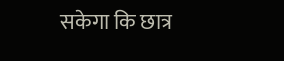सकेगा कि छात्र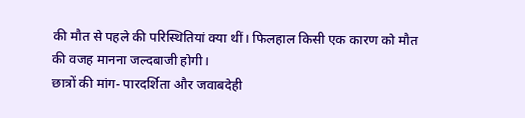की मौत से पहले की परिस्थितियां क्या थीं। फिलहाल किसी एक कारण को मौत की वजह मानना जल्दबाजी होगी।
छात्रों की मांग- पारदर्शिता और जवाबदेही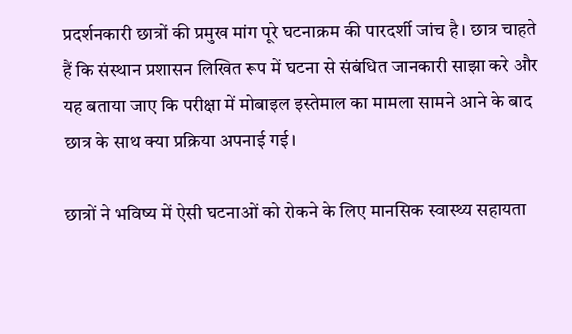प्रदर्शनकारी छात्रों की प्रमुख मांग पूरे घटनाक्रम की पारदर्शी जांच है। छात्र चाहते हैं कि संस्थान प्रशासन लिखित रूप में घटना से संबंधित जानकारी साझा करे और यह बताया जाए कि परीक्षा में मोबाइल इस्तेमाल का मामला सामने आने के बाद छात्र के साथ क्या प्रक्रिया अपनाई गई।

छात्रों ने भविष्य में ऐसी घटनाओं को रोकने के लिए मानसिक स्वास्थ्य सहायता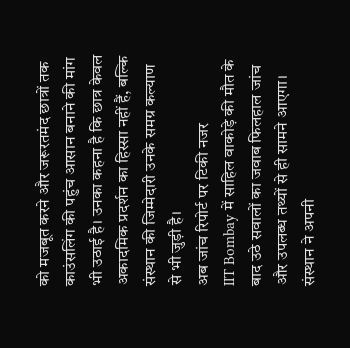को मजबूत करने और जरूरतमंद छात्रों तक काउंसलिंग की पहुंच आसान बनाने की मांग भी उठाई है। उनका कहना है कि छात्र केवल अकादमिक प्रदर्शन का हिस्सा नहीं हैं, बल्कि संस्थान की जिम्मेदारी उनके समग्र कल्याण से भी जुड़ी है।
अब जांच रिपोर्ट पर टिकी नजर
IIT Bombay में साहिल वाकोड़े की मौत के बाद उठे सवालों का जवाब फिलहाल जांच और उपलब्ध तथ्यों से ही सामने आएगा। संस्थान ने अपनी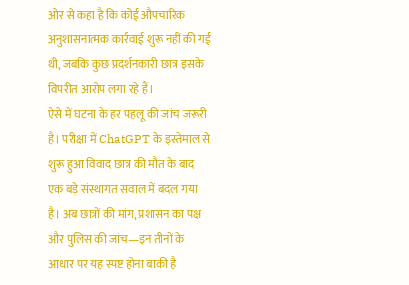ओर से कहा है कि कोई औपचारिक अनुशासनात्मक कार्रवाई शुरू नहीं की गई थी, जबकि कुछ प्रदर्शनकारी छात्र इसके विपरीत आरोप लगा रहे हैं।
ऐसे में घटना के हर पहलू की जांच जरूरी है। परीक्षा में ChatGPT के इस्तेमाल से शुरू हुआ विवाद छात्र की मौत के बाद एक बड़े संस्थागत सवाल में बदल गया है। अब छात्रों की मांग, प्रशासन का पक्ष और पुलिस की जांच—इन तीनों के आधार पर यह स्पष्ट होना बाकी है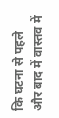कि घटना से पहले और बाद में वास्तव में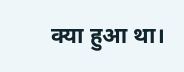क्या हुआ था।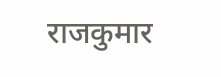राजकुमार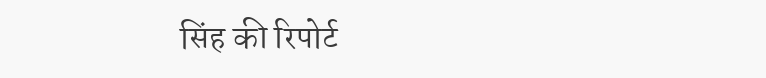सिंह की रिपोर्ट